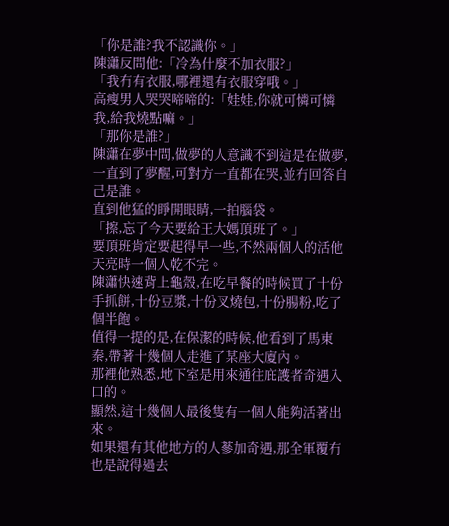「你是誰?我不認識你。」
陳瀟反問他:「冷為什麼不加衣服?」
「我冇有衣服,哪裡還有衣服穿哦。」
高瘦男人哭哭啼啼的:「娃娃,你就可憐可憐我,給我燒點嘛。」
「那你是誰?」
陳瀟在夢中問,做夢的人意識不到這是在做夢,一直到了夢醒,可對方一直都在哭,並冇回答自己是誰。
直到他猛的睜開眼睛,一拍腦袋。
「擦,忘了今天要給王大媽頂班了。」
要頂班肯定要起得早一些,不然兩個人的活他天亮時一個人乾不完。
陳瀟快速背上龜殼,在吃早餐的時候買了十份手抓餅,十份豆漿,十份叉燒包,十份腸粉,吃了個半飽。
值得一提的是,在保潔的時候,他看到了馬東秦,帶著十幾個人走進了某座大廈內。
那裡他熟悉,地下室是用來通往庇護者奇遇入口的。
顯然,這十幾個人最後隻有一個人能夠活著出來。
如果還有其他地方的人蔘加奇遇,那全軍覆冇也是說得過去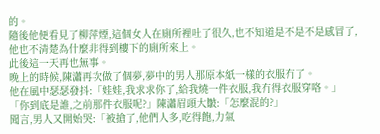的。
隨後他便看見了柳萍煙,這個女人在廁所裡吐了很久,也不知道是不是不是感冒了,他也不清楚為什麼非得到樓下的廁所來上。
此後這一天再也無事。
晚上的時候,陳瀟再次做了個夢,夢中的男人那原本紙一樣的衣服冇了。
他在風中瑟瑟發抖:「娃娃,我求求你了,給我燒一件衣服,我冇得衣服穿咯。」
「你到底是誰,之前那件衣服呢?」陳瀟眉頭大皺:「怎麼混的?」
聞言,男人又開始哭:「被搶了,他們人多,吃得飽,力氣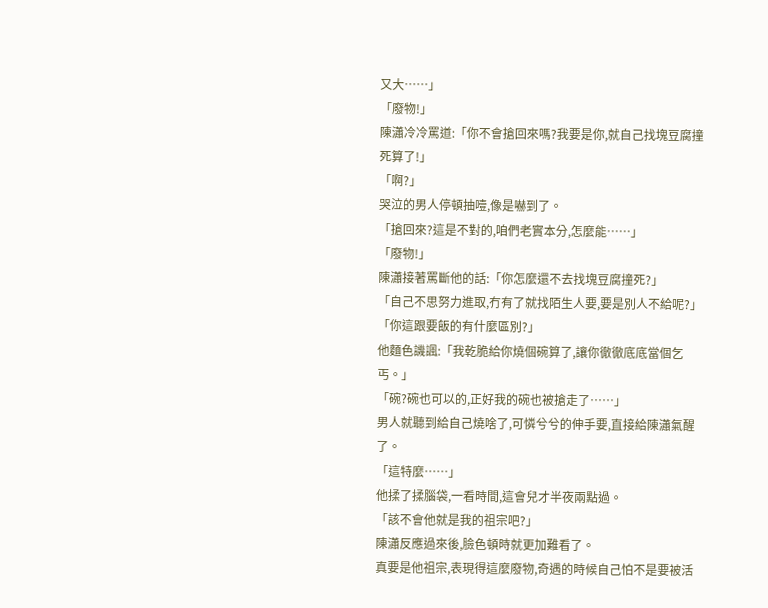又大……」
「廢物!」
陳瀟冷冷罵道:「你不會搶回來嗎?我要是你,就自己找塊豆腐撞死算了!」
「啊?」
哭泣的男人停頓抽噎,像是嚇到了。
「搶回來?這是不對的,咱們老實本分,怎麼能……」
「廢物!」
陳瀟接著罵斷他的話:「你怎麼還不去找塊豆腐撞死?」
「自己不思努力進取,冇有了就找陌生人要,要是別人不給呢?」
「你這跟要飯的有什麼區別?」
他麵色譏諷:「我乾脆給你燒個碗算了,讓你徹徹底底當個乞丐。」
「碗?碗也可以的,正好我的碗也被搶走了……」
男人就聽到給自己燒啥了,可憐兮兮的伸手要,直接給陳瀟氣醒了。
「這特麼……」
他揉了揉腦袋,一看時間,這會兒才半夜兩點過。
「該不會他就是我的祖宗吧?」
陳瀟反應過來後,臉色頓時就更加難看了。
真要是他祖宗,表現得這麼廢物,奇遇的時候自己怕不是要被活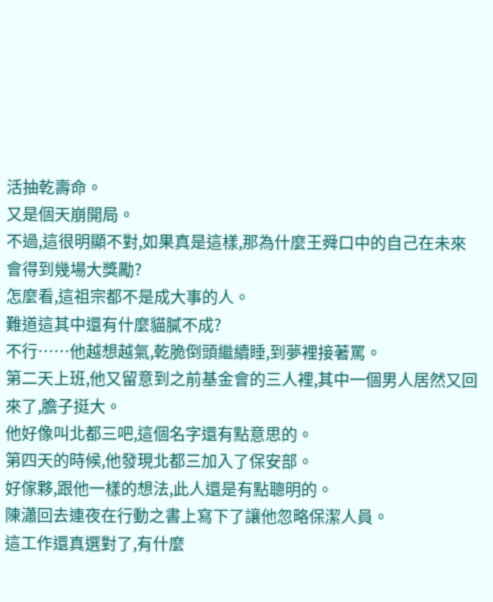活抽乾壽命。
又是個天崩開局。
不過,這很明顯不對,如果真是這樣,那為什麼王舜口中的自己在未來會得到幾場大獎勵?
怎麼看,這祖宗都不是成大事的人。
難道這其中還有什麼貓膩不成?
不行……他越想越氣,乾脆倒頭繼續睡,到夢裡接著罵。
第二天上班,他又留意到之前基金會的三人裡,其中一個男人居然又回來了,膽子挺大。
他好像叫北都三吧,這個名字還有點意思的。
第四天的時候,他發現北都三加入了保安部。
好傢夥,跟他一樣的想法,此人還是有點聰明的。
陳瀟回去連夜在行動之書上寫下了讓他忽略保潔人員。
這工作還真選對了,有什麼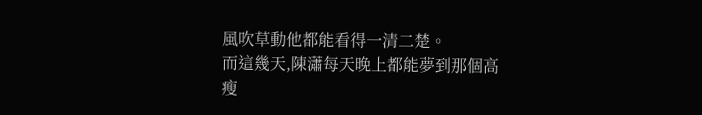風吹草動他都能看得一清二楚。
而這幾天,陳瀟每天晚上都能夢到那個高瘦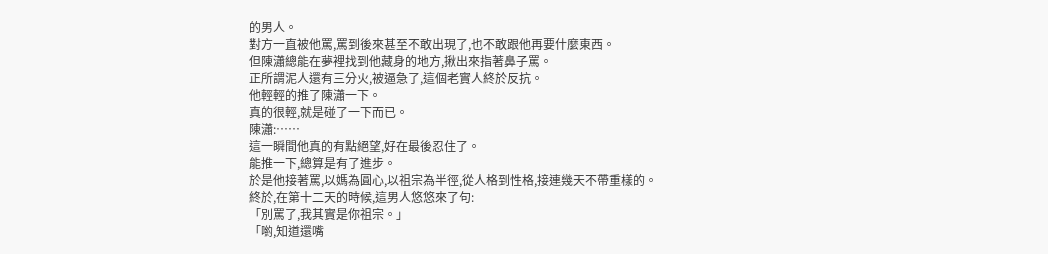的男人。
對方一直被他罵,罵到後來甚至不敢出現了,也不敢跟他再要什麼東西。
但陳瀟總能在夢裡找到他藏身的地方,揪出來指著鼻子罵。
正所謂泥人還有三分火,被逼急了,這個老實人終於反抗。
他輕輕的推了陳瀟一下。
真的很輕,就是碰了一下而已。
陳瀟:……
這一瞬間他真的有點絕望,好在最後忍住了。
能推一下,總算是有了進步。
於是他接著罵,以媽為圓心,以祖宗為半徑,從人格到性格,接連幾天不帶重樣的。
終於,在第十二天的時候,這男人悠悠來了句:
「別罵了,我其實是你祖宗。」
「喲,知道還嘴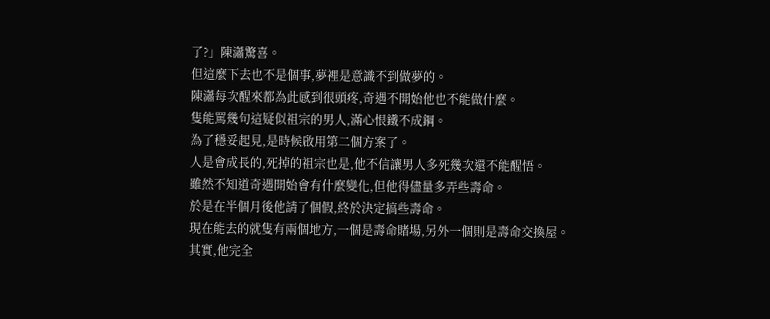了?」陳瀟驚喜。
但這麼下去也不是個事,夢裡是意識不到做夢的。
陳瀟每次醒來都為此感到很頭疼,奇遇不開始他也不能做什麼。
隻能罵幾句這疑似祖宗的男人,滿心恨鐵不成鋼。
為了穩妥起見,是時候啟用第二個方案了。
人是會成長的,死掉的祖宗也是,他不信讓男人多死幾次還不能醒悟。
雖然不知道奇遇開始會有什麼變化,但他得儘量多弄些壽命。
於是在半個月後他請了個假,終於決定搞些壽命。
現在能去的就隻有兩個地方,一個是壽命賭場,另外一個則是壽命交換屋。
其實,他完全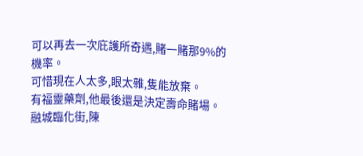可以再去一次庇護所奇遇,賭一賭那9%的機率。
可惜現在人太多,眼太雜,隻能放棄。
有福靈藥劑,他最後還是決定壽命賭場。
融城臨化街,陳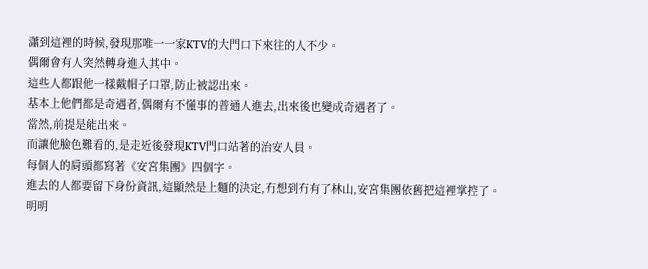瀟到這裡的時候,發現那唯一一家KTV的大門口下來往的人不少。
偶爾會有人突然轉身進入其中。
這些人都跟他一樣戴帽子口罩,防止被認出來。
基本上他們都是奇遇者,偶爾有不懂事的普通人進去,出來後也變成奇遇者了。
當然,前提是能出來。
而讓他臉色難看的,是走近後發現KTV門口站著的治安人員。
每個人的肩頭都寫著《安宮集團》四個字。
進去的人都要留下身份資訊,這顯然是上麵的決定,冇想到冇有了林山,安宮集團依舊把這裡掌控了。
明明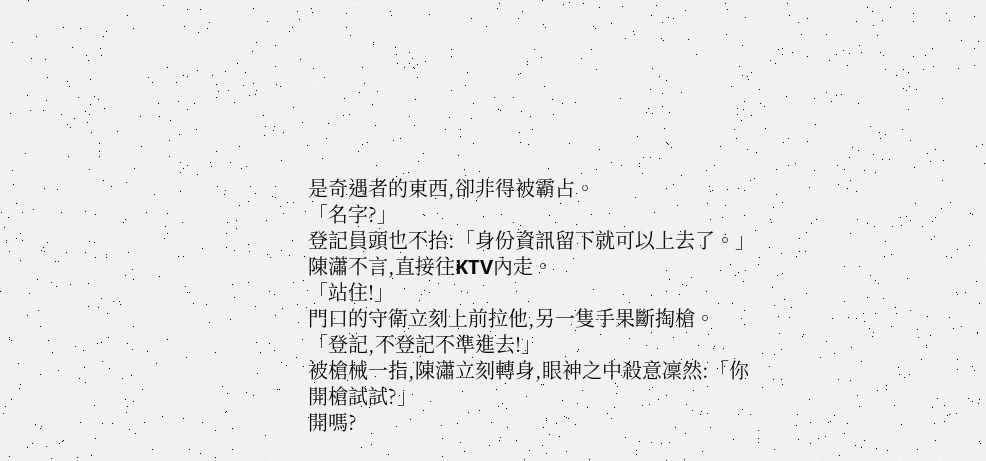是奇遇者的東西,卻非得被霸占。
「名字?」
登記員頭也不抬:「身份資訊留下就可以上去了。」
陳瀟不言,直接往KTV內走。
「站住!」
門口的守衛立刻上前拉他,另一隻手果斷掏槍。
「登記,不登記不準進去!」
被槍械一指,陳瀟立刻轉身,眼神之中殺意凜然:「你開槍試試?」
開嗎?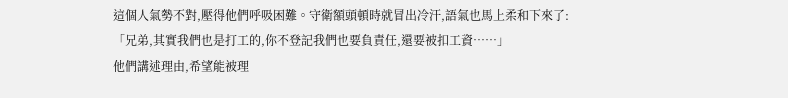這個人氣勢不對,壓得他們呼吸困難。守衛額頭頓時就冒出冷汗,語氣也馬上柔和下來了:
「兄弟,其實我們也是打工的,你不登記我們也要負責任,還要被扣工資……」
他們講述理由,希望能被理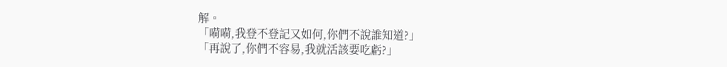解。
「嗬嗬,我登不登記又如何,你們不說誰知道?」
「再說了,你們不容易,我就活該要吃虧?」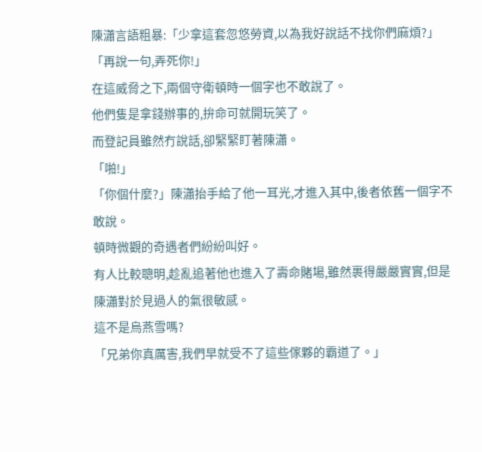陳瀟言語粗暴:「少拿這套忽悠勞資,以為我好說話不找你們麻煩?」
「再說一句,弄死你!」
在這威脅之下,兩個守衛頓時一個字也不敢說了。
他們隻是拿錢辦事的,拚命可就開玩笑了。
而登記員雖然冇說話,卻緊緊盯著陳瀟。
「啪!」
「你個什麼?」陳瀟抬手給了他一耳光,才進入其中,後者依舊一個字不敢說。
頓時微觀的奇遇者們紛紛叫好。
有人比較聰明,趁亂追著他也進入了壽命賭場,雖然裹得嚴嚴實實,但是陳瀟對於見過人的氣很敏感。
這不是烏燕雪嗎?
「兄弟你真厲害,我們早就受不了這些傢夥的霸道了。」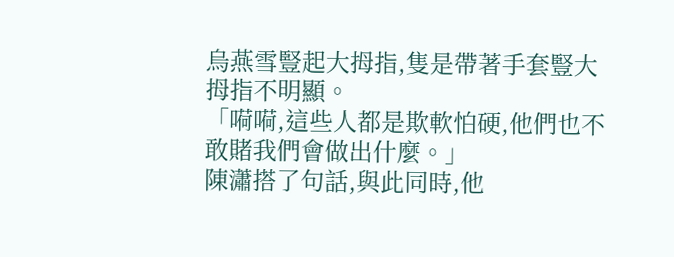烏燕雪豎起大拇指,隻是帶著手套豎大拇指不明顯。
「嗬嗬,這些人都是欺軟怕硬,他們也不敢賭我們會做出什麼。」
陳瀟搭了句話,與此同時,他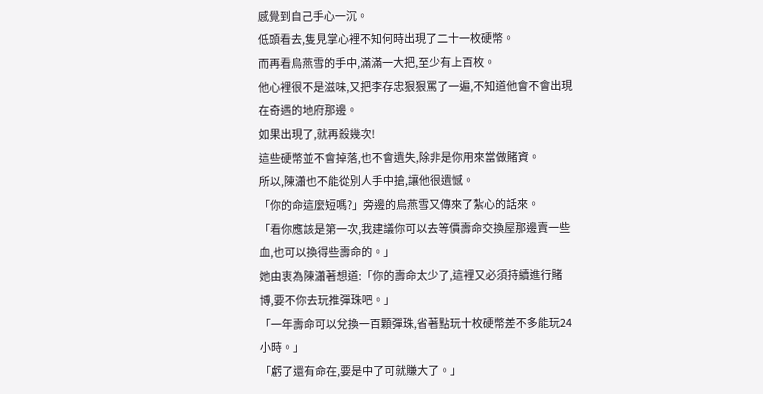感覺到自己手心一沉。
低頭看去,隻見掌心裡不知何時出現了二十一枚硬幣。
而再看烏燕雪的手中,滿滿一大把,至少有上百枚。
他心裡很不是滋味,又把李存忠狠狠罵了一遍,不知道他會不會出現在奇遇的地府那邊。
如果出現了,就再殺幾次!
這些硬幣並不會掉落,也不會遺失,除非是你用來當做賭資。
所以,陳瀟也不能從別人手中搶,讓他很遺憾。
「你的命這麼短嗎?」旁邊的烏燕雪又傳來了紮心的話來。
「看你應該是第一次,我建議你可以去等價壽命交換屋那邊賣一些血,也可以換得些壽命的。」
她由衷為陳瀟著想道:「你的壽命太少了,這裡又必須持續進行賭博,要不你去玩推彈珠吧。」
「一年壽命可以兌換一百顆彈珠,省著點玩十枚硬幣差不多能玩24小時。」
「虧了還有命在,要是中了可就賺大了。」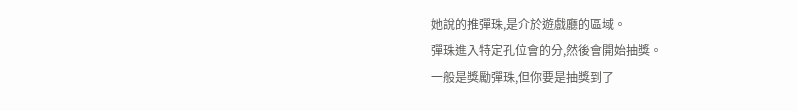她說的推彈珠,是介於遊戲廳的區域。
彈珠進入特定孔位會的分,然後會開始抽獎。
一般是獎勵彈珠,但你要是抽獎到了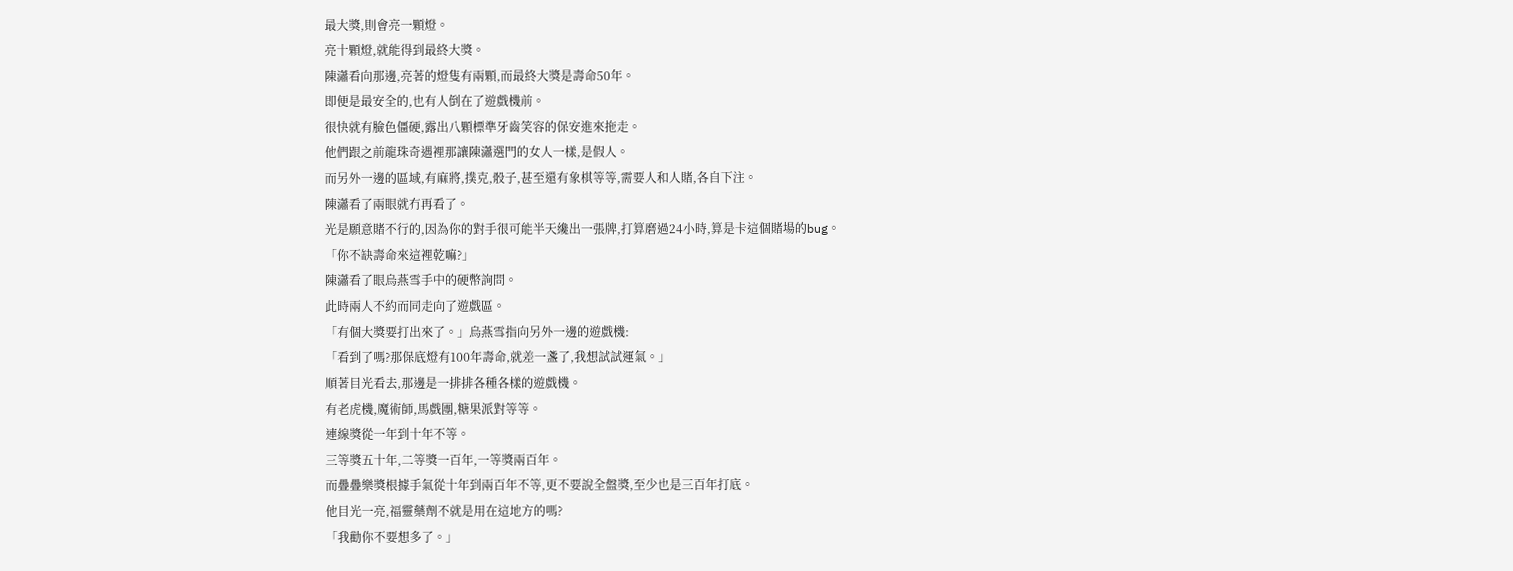最大獎,則會亮一顆燈。
亮十顆燈,就能得到最終大獎。
陳瀟看向那邊,亮著的燈隻有兩顆,而最終大獎是壽命50年。
即便是最安全的,也有人倒在了遊戲機前。
很快就有臉色僵硬,露出八顆標準牙齒笑容的保安進來拖走。
他們跟之前龍珠奇遇裡那讓陳瀟選門的女人一樣,是假人。
而另外一邊的區域,有麻將,撲克,骰子,甚至還有象棋等等,需要人和人賭,各自下注。
陳瀟看了兩眼就冇再看了。
光是願意賭不行的,因為你的對手很可能半天纔出一張牌,打算磨過24小時,算是卡這個賭場的bug。
「你不缺壽命來這裡乾嘛?」
陳瀟看了眼烏燕雪手中的硬幣詢問。
此時兩人不約而同走向了遊戲區。
「有個大獎要打出來了。」烏燕雪指向另外一邊的遊戲機:
「看到了嗎?那保底燈有100年壽命,就差一盞了,我想試試運氣。」
順著目光看去,那邊是一排排各種各樣的遊戲機。
有老虎機,魔術師,馬戲團,糖果派對等等。
連線獎從一年到十年不等。
三等獎五十年,二等獎一百年,一等獎兩百年。
而疊疊樂獎根據手氣從十年到兩百年不等,更不要說全盤獎,至少也是三百年打底。
他目光一亮,福靈藥劑不就是用在這地方的嗎?
「我勸你不要想多了。」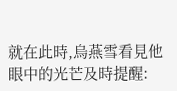就在此時,烏燕雪看見他眼中的光芒及時提醒: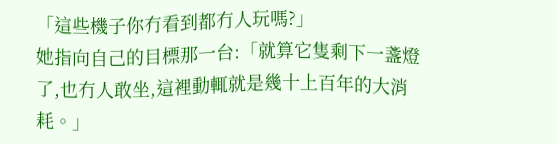「這些機子你冇看到都冇人玩嗎?」
她指向自己的目標那一台:「就算它隻剩下一盞燈了,也冇人敢坐,這裡動輒就是幾十上百年的大消耗。」